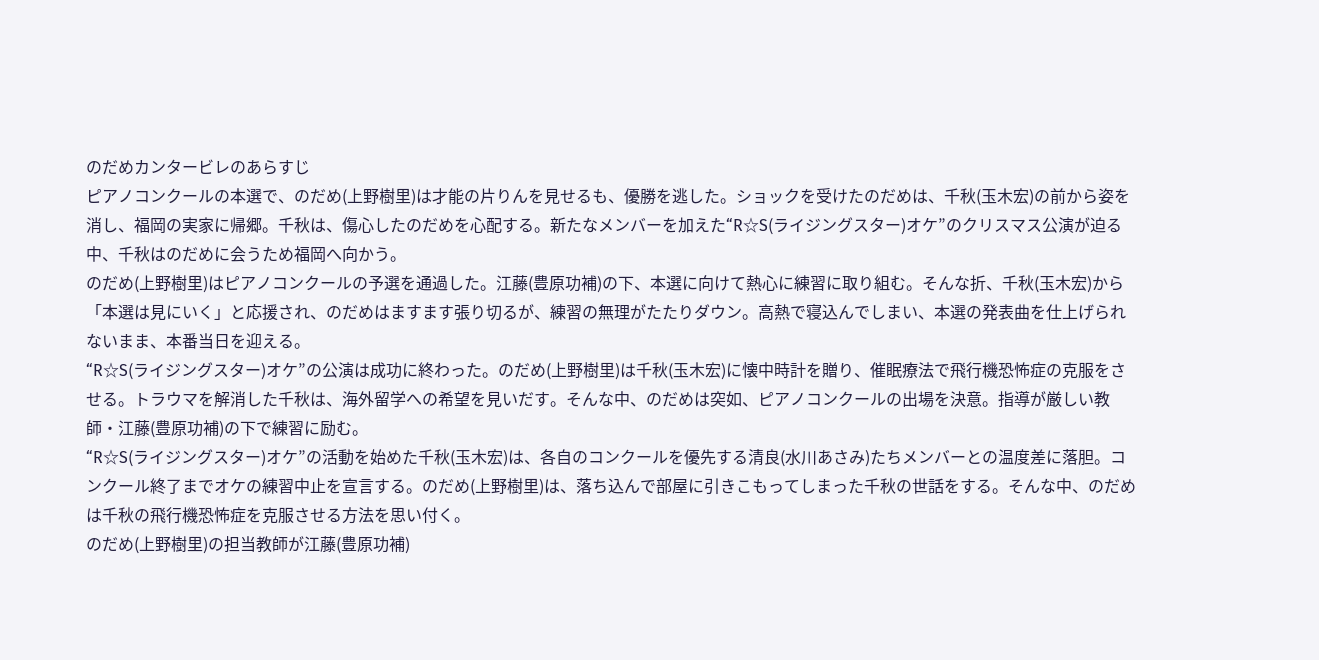のだめカンタービレのあらすじ
ピアノコンクールの本選で、のだめ(上野樹里)は才能の片りんを見せるも、優勝を逃した。ショックを受けたのだめは、千秋(玉木宏)の前から姿を消し、福岡の実家に帰郷。千秋は、傷心したのだめを心配する。新たなメンバーを加えた“R☆S(ライジングスター)オケ”のクリスマス公演が迫る中、千秋はのだめに会うため福岡へ向かう。
のだめ(上野樹里)はピアノコンクールの予選を通過した。江藤(豊原功補)の下、本選に向けて熱心に練習に取り組む。そんな折、千秋(玉木宏)から「本選は見にいく」と応援され、のだめはますます張り切るが、練習の無理がたたりダウン。高熱で寝込んでしまい、本選の発表曲を仕上げられないまま、本番当日を迎える。
“R☆S(ライジングスター)オケ”の公演は成功に終わった。のだめ(上野樹里)は千秋(玉木宏)に懐中時計を贈り、催眠療法で飛行機恐怖症の克服をさせる。トラウマを解消した千秋は、海外留学への希望を見いだす。そんな中、のだめは突如、ピアノコンクールの出場を決意。指導が厳しい教師・江藤(豊原功補)の下で練習に励む。
“R☆S(ライジングスター)オケ”の活動を始めた千秋(玉木宏)は、各自のコンクールを優先する清良(水川あさみ)たちメンバーとの温度差に落胆。コンクール終了までオケの練習中止を宣言する。のだめ(上野樹里)は、落ち込んで部屋に引きこもってしまった千秋の世話をする。そんな中、のだめは千秋の飛行機恐怖症を克服させる方法を思い付く。
のだめ(上野樹里)の担当教師が江藤(豊原功補)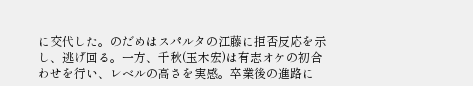に交代した。のだめはスパルタの江藤に拒否反応を示し、逃げ回る。一方、千秋(玉木宏)は有志オケの初合わせを行い、レベルの高さを実感。卒業後の進路に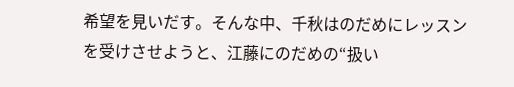希望を見いだす。そんな中、千秋はのだめにレッスンを受けさせようと、江藤にのだめの“扱い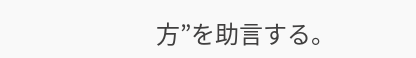方”を助言する。